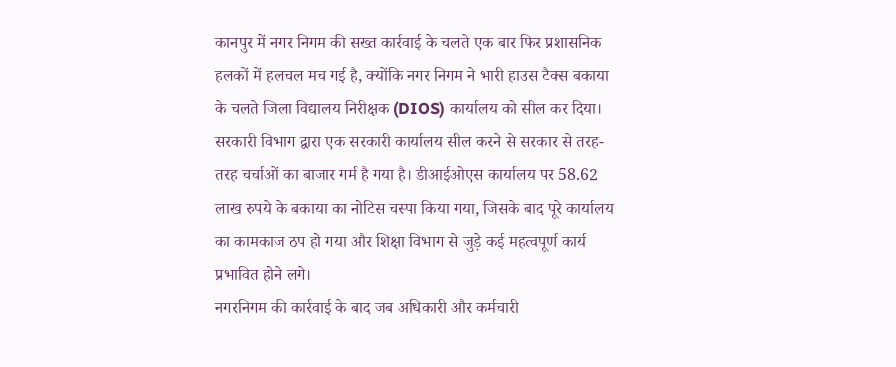कानपुर में नगर निगम की सख्त कार्रवाई के चलते एक बार फिर प्रशासनिक हलकों में हलचल मच गई है, क्योंकि नगर निगम ने भारी हाउस टैक्स बकाया के चलते जिला विद्यालय निरीक्षक (DIOS) कार्यालय को सील कर दिया। सरकारी विभाग द्वारा एक सरकारी कार्यालय सील करने से सरकार से तरह-तरह चर्चाओं का बाजार गर्म है गया है। डीआईओएस कार्यालय पर 58.62 लाख रुपये के बकाया का नोटिस चस्पा किया गया, जिसके बाद पूरे कार्यालय का कामकाज ठप हो गया और शिक्षा विभाग से जुड़े कई महत्वपूर्ण कार्य प्रभावित होने लगे।
नगरनिगम की कार्रवाई के बाद जब अधिकारी और कर्मचारी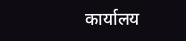कार्यालय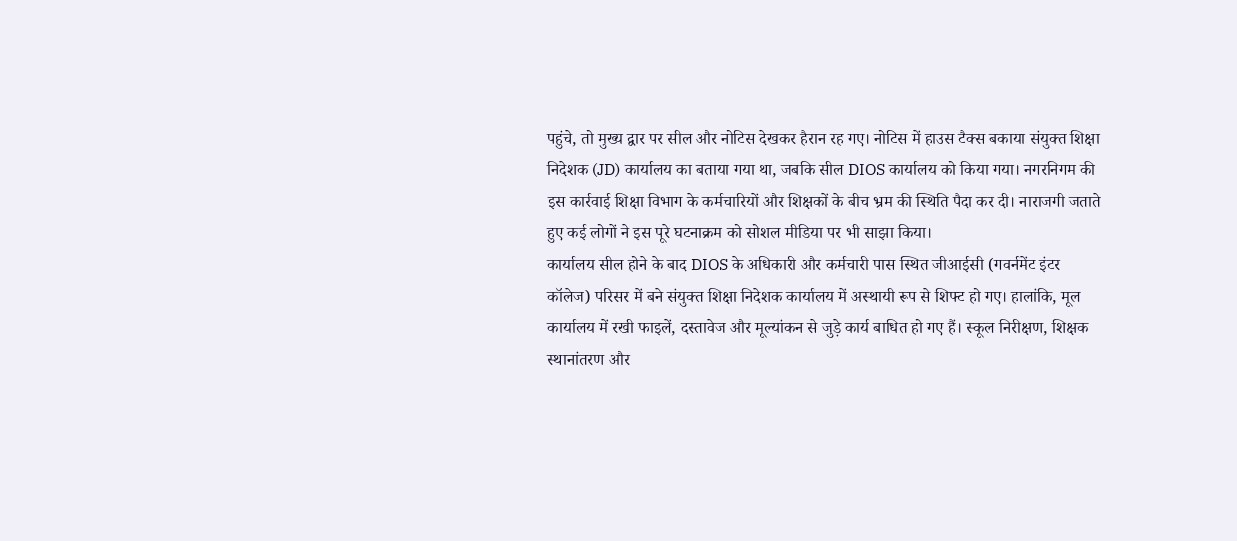पहुंचे, तो मुख्य द्वार पर सील और नोटिस देखकर हैरान रह गए। नोटिस में हाउस टैक्स बकाया संयुक्त शिक्षा निदेशक (JD) कार्यालय का बताया गया था, जबकि सील DIOS कार्यालय को किया गया। नगरनिगम की इस कार्रवाई शिक्षा विभाग के कर्मचारियों और शिक्षकों के बीच भ्रम की स्थिति पैदा कर दी। नाराजगी जताते हुए कई लोगों ने इस पूरे घटनाक्रम को सोशल मीडिया पर भी साझा किया।
कार्यालय सील होने के बाद DIOS के अधिकारी और कर्मचारी पास स्थित जीआईसी (गवर्नमेंट इंटर कॉलेज) परिसर में बने संयुक्त शिक्षा निदेशक कार्यालय में अस्थायी रूप से शिफ्ट हो गए। हालांकि, मूल कार्यालय में रखी फाइलें, दस्तावेज और मूल्यांकन से जुड़े कार्य बाधित हो गए हैं। स्कूल निरीक्षण, शिक्षक स्थानांतरण और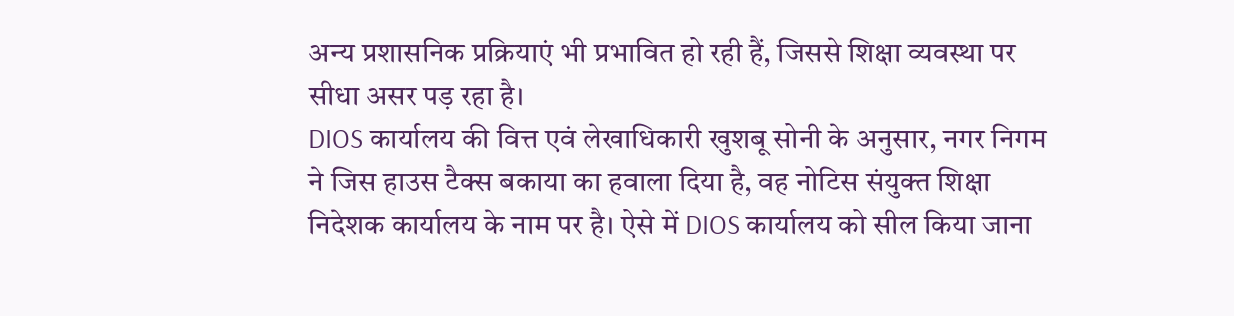अन्य प्रशासनिक प्रक्रियाएं भी प्रभावित हो रही हैं, जिससे शिक्षा व्यवस्था पर सीधा असर पड़ रहा है।
DIOS कार्यालय की वित्त एवं लेखाधिकारी खुशबू सोनी के अनुसार, नगर निगम ने जिस हाउस टैक्स बकाया का हवाला दिया है, वह नोटिस संयुक्त शिक्षा निदेशक कार्यालय के नाम पर है। ऐसे में DIOS कार्यालय को सील किया जाना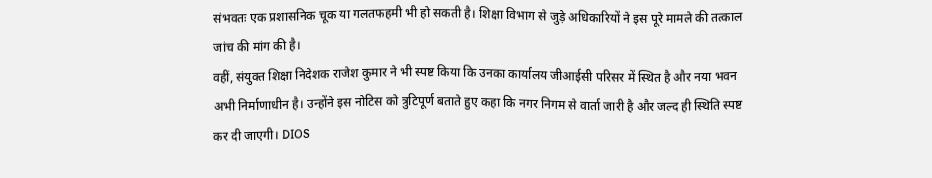संभवतः एक प्रशासनिक चूक या गलतफहमी भी हो सकती है। शिक्षा विभाग से जुड़े अधिकारियों ने इस पूरे मामले की तत्काल जांच की मांग की है।
वहीं, संयुक्त शिक्षा निदेशक राजेश कुमार ने भी स्पष्ट किया कि उनका कार्यालय जीआईसी परिसर में स्थित है और नया भवन अभी निर्माणाधीन है। उन्होंने इस नोटिस को त्रुटिपूर्ण बताते हुए कहा कि नगर निगम से वार्ता जारी है और जल्द ही स्थिति स्पष्ट कर दी जाएगी। DIOS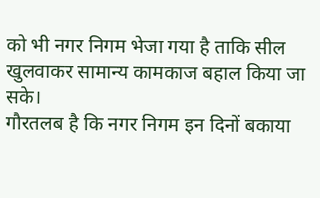को भी नगर निगम भेजा गया है ताकि सील खुलवाकर सामान्य कामकाज बहाल किया जा सके।
गौरतलब है कि नगर निगम इन दिनों बकाया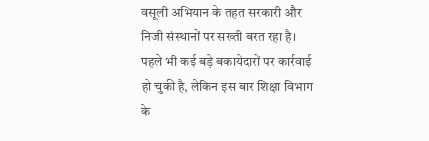वसूली अभियान के तहत सरकारी और निजी संस्थानों पर सख्ती बरत रहा है। पहले भी कई बड़े बकायेदारों पर कार्रवाई हो चुकी है, लेकिन इस बार शिक्षा विभाग के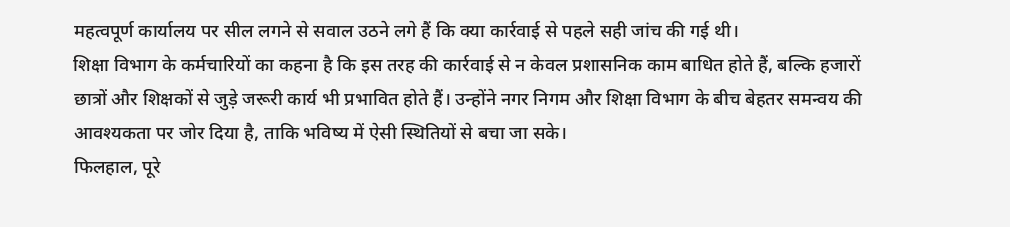महत्वपूर्ण कार्यालय पर सील लगने से सवाल उठने लगे हैं कि क्या कार्रवाई से पहले सही जांच की गई थी।
शिक्षा विभाग के कर्मचारियों का कहना है कि इस तरह की कार्रवाई से न केवल प्रशासनिक काम बाधित होते हैं, बल्कि हजारों छात्रों और शिक्षकों से जुड़े जरूरी कार्य भी प्रभावित होते हैं। उन्होंने नगर निगम और शिक्षा विभाग के बीच बेहतर समन्वय की आवश्यकता पर जोर दिया है, ताकि भविष्य में ऐसी स्थितियों से बचा जा सके।
फिलहाल, पूरे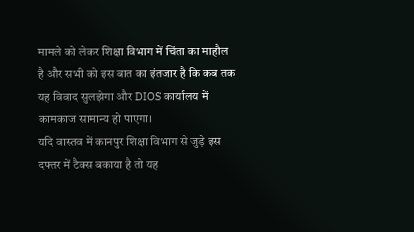मामले को लेकर शिक्षा विभाग में चिंता का माहौल है और सभी को इस बात का इंतजार है कि कब तक यह विवाद सुलझेगा और DIOS कार्यालय में कामकाज सामान्य हो पाएगा।
यदि वास्तव में कानपुर शिक्षा विभाग से जुड़े इस दफ्तर में टैक्स बकाया है तो यह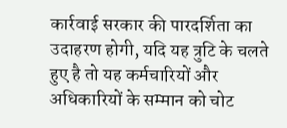कार्रवाई सरकार की पारदर्शिता का उदाहरण होगी, यदि यह त्रुटि के चलते हुए है तो यह कर्मचारियों और अधिकारियों के सम्मान को चोट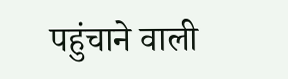पहुंचाने वाली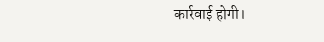कार्रवाई होगी।